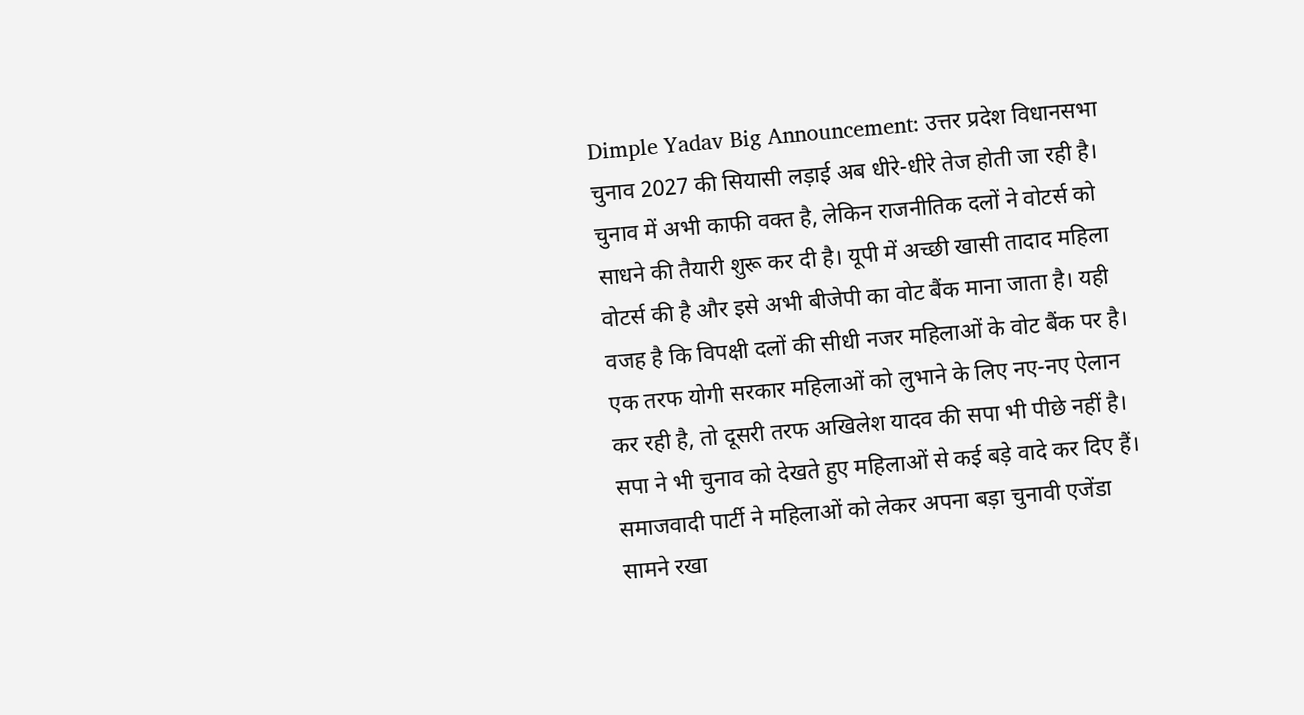Dimple Yadav Big Announcement: उत्तर प्रदेश विधानसभा चुनाव 2027 की सियासी लड़ाई अब धीरे-धीरे तेज होती जा रही है। चुनाव में अभी काफी वक्त है, लेकिन राजनीतिक दलों ने वोटर्स को साधने की तैयारी शुरू कर दी है। यूपी में अच्छी खासी तादाद महिला वोटर्स की है और इसे अभी बीजेपी का वोट बैंक माना जाता है। यही वजह है कि विपक्षी दलों की सीधी नजर महिलाओं के वोट बैंक पर है। एक तरफ योगी सरकार महिलाओं को लुभाने के लिए नए-नए ऐलान कर रही है, तो दूसरी तरफ अखिलेश यादव की सपा भी पीछे नहीं है। सपा ने भी चुनाव को देखते हुए महिलाओं से कई बड़े वादे कर दिए हैं।
समाजवादी पार्टी ने महिलाओं को लेकर अपना बड़ा चुनावी एजेंडा सामने रखा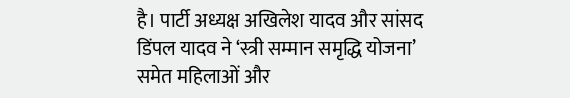है। पार्टी अध्यक्ष अखिलेश यादव और सांसद डिंपल यादव ने ‘स्त्री सम्मान समृद्धि योजना’ समेत महिलाओं और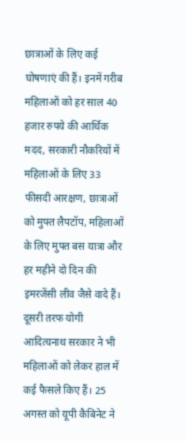छात्राओं के लिए कई घोषणाएं की हैं। इनमें गरीब महिलाओं को हर साल 40 हजार रुपये की आर्थिक मदद, सरकारी नौकरियों में महिलाओं के लिए 33 फीसदी आरक्षण, छात्राओं को मुफ्त लैपटॉप, महिलाओं के लिए मुफ्त बस यात्रा और हर महीने दो दिन की इमरजेंसी लीव जैसे वादे हैं। दूसरी तरफ योगी आदित्यनाथ सरकार ने भी महिलाओं को लेकर हाल में कई फैसले किए हैं। 25 अगस्त को यूपी कैबिनेट ने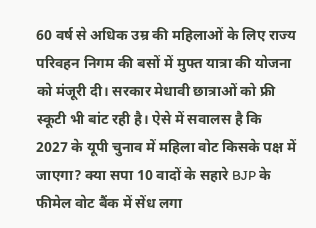60 वर्ष से अधिक उम्र की महिलाओं के लिए राज्य परिवहन निगम की बसों में मुफ्त यात्रा की योजना को मंजूरी दी। सरकार मेधावी छात्राओं को फ्री स्कूटी भी बांट रही है। ऐसे में सवालस है कि 2027 के यूपी चुनाव में महिला वोट किसके पक्ष में जाएगा? क्या सपा 10 वादों के सहारे BJP के फीमेल वोट बैंक में सेंध लगा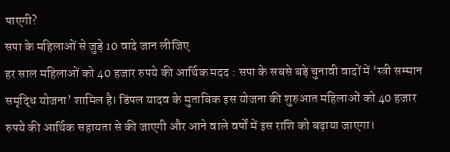पाएगी?
सपा के महिलाओं से जुड़े 10 वादे जान लीजिए
हर साल महिलाओं को 40 हजार रुपये की आर्थिक मदद : सपा के सबसे बड़े चुनावी वादों में ‘स्त्री सम्मान समृद्धि योजना’ शामिल है। डिंपल यादव के मुताबिक इस योजना की शुरुआत महिलाओं को 40 हजार रुपये की आर्थिक सहायता से की जाएगी और आने वाले वर्षों में इस राशि को बढ़ाया जाएगा।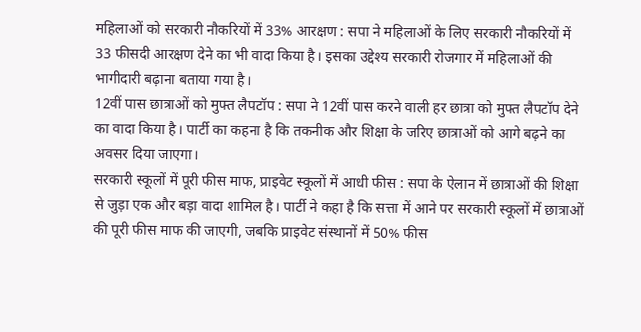महिलाओं को सरकारी नौकरियों में 33% आरक्षण : सपा ने महिलाओं के लिए सरकारी नौकरियों में 33 फीसदी आरक्षण देने का भी वादा किया है। इसका उद्देश्य सरकारी रोजगार में महिलाओं की भागीदारी बढ़ाना बताया गया है।
12वीं पास छात्राओं को मुफ्त लैपटॉप : सपा ने 12वीं पास करने वाली हर छात्रा को मुफ्त लैपटॉप देने का वादा किया है। पार्टी का कहना है कि तकनीक और शिक्षा के जरिए छात्राओं को आगे बढ़ने का अवसर दिया जाएगा।
सरकारी स्कूलों में पूरी फीस माफ, प्राइवेट स्कूलों में आधी फीस : सपा के ऐलान में छात्राओं की शिक्षा से जुड़ा एक और बड़ा वादा शामिल है। पार्टी ने कहा है कि सत्ता में आने पर सरकारी स्कूलों में छात्राओं की पूरी फीस माफ की जाएगी, जबकि प्राइवेट संस्थानों में 50% फीस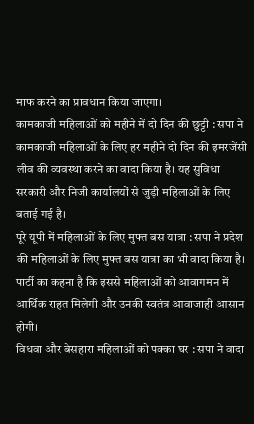माफ करने का प्रावधान किया जाएगा।
कामकाजी महिलाओं को महीने में दो दिन की छुट्टी : सपा ने कामकाजी महिलाओं के लिए हर महीने दो दिन की इमरजेंसी लीव की व्यवस्था करने का वादा किया है। यह सुविधा सरकारी और निजी कार्यालयों से जुड़ी महिलाओं के लिए बताई गई है।
पूरे यूपी में महिलाओं के लिए मुफ्त बस यात्रा : सपा ने प्रदेश की महिलाओं के लिए मुफ्त बस यात्रा का भी वादा किया है। पार्टी का कहना है कि इससे महिलाओं को आवागमन में आर्थिक राहत मिलेगी और उनकी स्वतंत्र आवाजाही आसान होगी।
विधवा और बेसहारा महिलाओं को पक्का घर : सपा ने वादा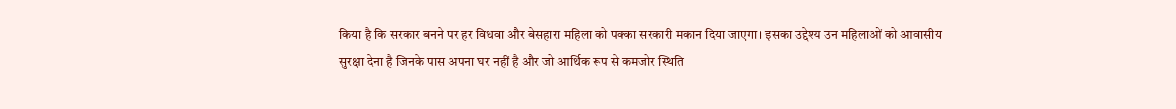किया है कि सरकार बनने पर हर विधवा और बेसहारा महिला को पक्का सरकारी मकान दिया जाएगा। इसका उद्देश्य उन महिलाओं को आवासीय सुरक्षा देना है जिनके पास अपना घर नहीं है और जो आर्थिक रूप से कमजोर स्थिति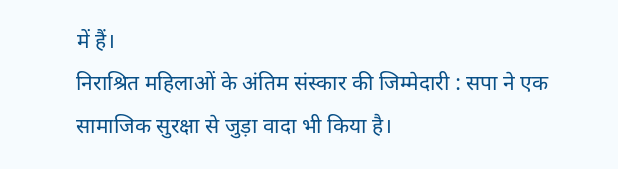में हैं।
निराश्रित महिलाओं के अंतिम संस्कार की जिम्मेदारी : सपा ने एक सामाजिक सुरक्षा से जुड़ा वादा भी किया है।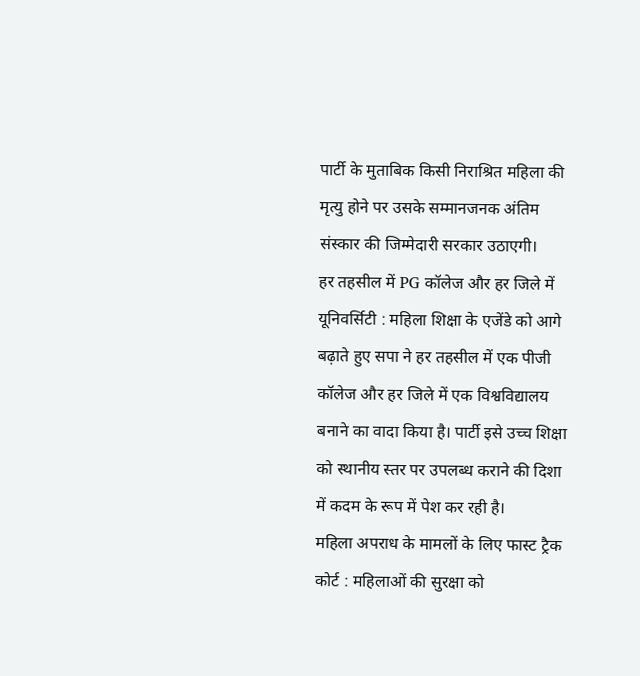पार्टी के मुताबिक किसी निराश्रित महिला की मृत्यु होने पर उसके सम्मानजनक अंतिम संस्कार की जिम्मेदारी सरकार उठाएगी।
हर तहसील में PG कॉलेज और हर जिले में यूनिवर्सिटी : महिला शिक्षा के एजेंडे को आगे बढ़ाते हुए सपा ने हर तहसील में एक पीजी कॉलेज और हर जिले में एक विश्वविद्यालय बनाने का वादा किया है। पार्टी इसे उच्च शिक्षा को स्थानीय स्तर पर उपलब्ध कराने की दिशा में कदम के रूप में पेश कर रही है।
महिला अपराध के मामलों के लिए फास्ट ट्रैक कोर्ट : महिलाओं की सुरक्षा को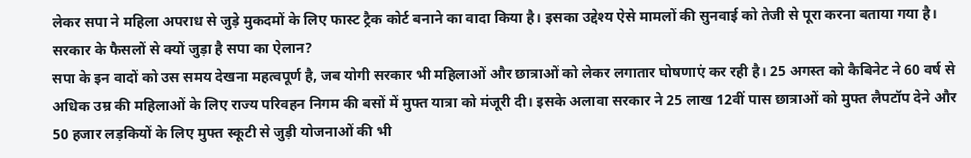लेकर सपा ने महिला अपराध से जुड़े मुकदमों के लिए फास्ट ट्रैक कोर्ट बनाने का वादा किया है। इसका उद्देश्य ऐसे मामलों की सुनवाई को तेजी से पूरा करना बताया गया है।
सरकार के फैसलों से क्यों जुड़ा है सपा का ऐलान?
सपा के इन वादों को उस समय देखना महत्वपूर्ण है, जब योगी सरकार भी महिलाओं और छात्राओं को लेकर लगातार घोषणाएं कर रही है। 25 अगस्त को कैबिनेट ने 60 वर्ष से अधिक उम्र की महिलाओं के लिए राज्य परिवहन निगम की बसों में मुफ्त यात्रा को मंजूरी दी। इसके अलावा सरकार ने 25 लाख 12वीं पास छात्राओं को मुफ्त लैपटॉप देने और 50 हजार लड़कियों के लिए मुफ्त स्कूटी से जुड़ी योजनाओं की भी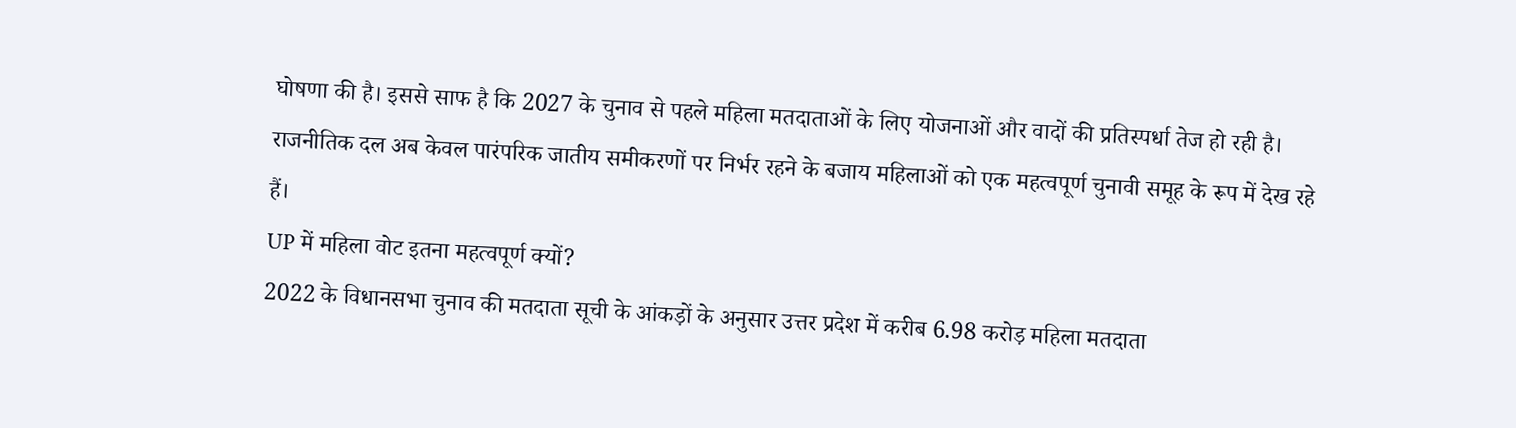घोषणा की है। इससे साफ है कि 2027 के चुनाव से पहले महिला मतदाताओं के लिए योजनाओं और वादों की प्रतिस्पर्धा तेज हो रही है। राजनीतिक दल अब केवल पारंपरिक जातीय समीकरणों पर निर्भर रहने के बजाय महिलाओं को एक महत्वपूर्ण चुनावी समूह के रूप में देख रहे हैं।
UP में महिला वोट इतना महत्वपूर्ण क्यों?
2022 के विधानसभा चुनाव की मतदाता सूची के आंकड़ों के अनुसार उत्तर प्रदेश में करीब 6.98 करोड़ महिला मतदाता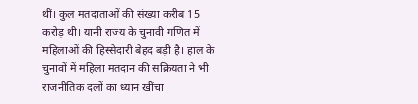थीं। कुल मतदाताओं की संख्या करीब 15 करोड़ थी। यानी राज्य के चुनावी गणित में महिलाओं की हिस्सेदारी बेहद बड़ी है। हाल के चुनावों में महिला मतदान की सक्रियता ने भी राजनीतिक दलों का ध्यान खींचा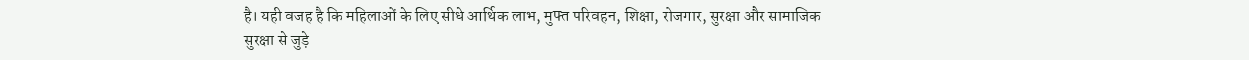है। यही वजह है कि महिलाओं के लिए सीधे आर्थिक लाभ, मुफ्त परिवहन, शिक्षा, रोजगार, सुरक्षा और सामाजिक सुरक्षा से जुड़े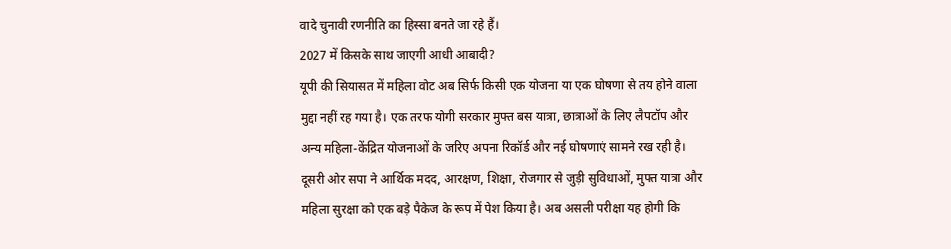वादे चुनावी रणनीति का हिस्सा बनते जा रहे हैं।
2027 में किसके साथ जाएगी आधी आबादी?
यूपी की सियासत में महिला वोट अब सिर्फ किसी एक योजना या एक घोषणा से तय होने वाला मुद्दा नहीं रह गया है। एक तरफ योगी सरकार मुफ्त बस यात्रा, छात्राओं के लिए लैपटॉप और अन्य महिला-केंद्रित योजनाओं के जरिए अपना रिकॉर्ड और नई घोषणाएं सामने रख रही है। दूसरी ओर सपा ने आर्थिक मदद, आरक्षण, शिक्षा, रोजगार से जुड़ी सुविधाओं, मुफ्त यात्रा और महिला सुरक्षा को एक बड़े पैकेज के रूप में पेश किया है। अब असली परीक्षा यह होगी कि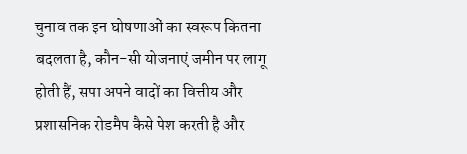चुनाव तक इन घोषणाओं का स्वरूप कितना बदलता है, कौन-सी योजनाएं जमीन पर लागू होती हैं, सपा अपने वादों का वित्तीय और प्रशासनिक रोडमैप कैसे पेश करती है और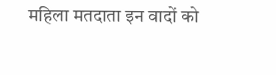महिला मतदाता इन वादों को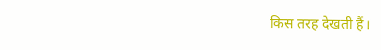किस तरह देखती हैं।